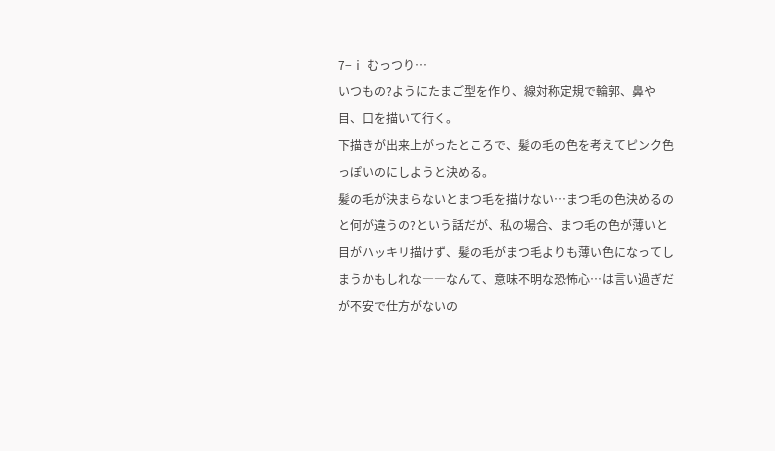7−ⅰ むっつり…
いつもの?ようにたまご型を作り、線対称定規で輪郭、鼻や目、口を描いて行く。
下描きが出来上がったところで、髪の毛の色を考えてピンク色っぽいのにしようと決める。
髪の毛が決まらないとまつ毛を描けない…まつ毛の色決めるのと何が違うの?という話だが、私の場合、まつ毛の色が薄いと目がハッキリ描けず、髪の毛がまつ毛よりも薄い色になってしまうかもしれな――なんて、意味不明な恐怖心…は言い過ぎだが不安で仕方がないの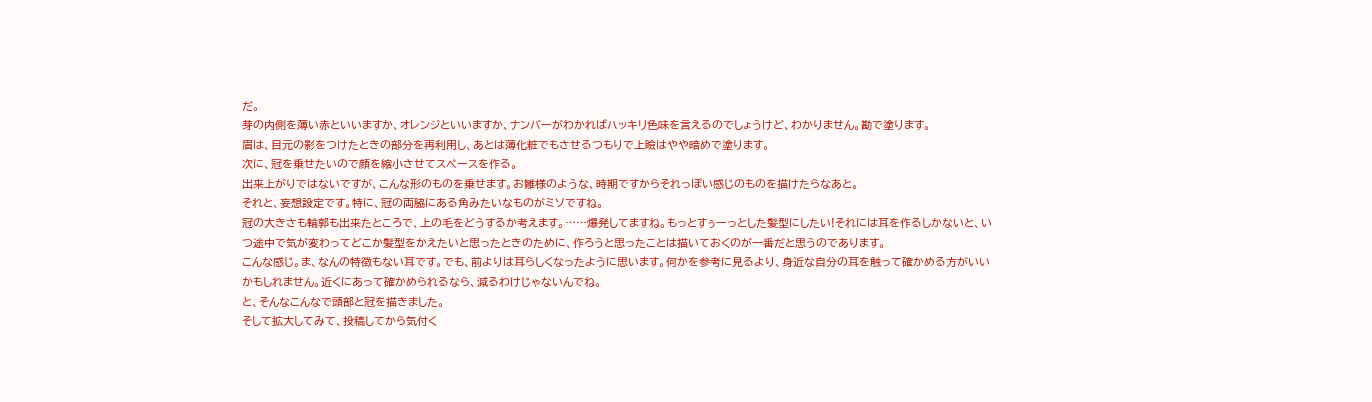だ。
芽の内側を薄い赤といいますか、オレンジといいますか、ナンバーがわかればハッキリ色味を言えるのでしょうけど、わかりません。勘で塗ります。
眉は、目元の影をつけたときの部分を再利用し、あとは薄化粧でもさせるつもりで上瞼はやや暗めで塗ります。
次に、冠を乗せたいので顔を縮小させてスペースを作る。
出来上がりではないですが、こんな形のものを乗せます。お雛様のような、時期ですからそれっぽい感じのものを描けたらなあと。
それと、妄想設定です。特に、冠の両脇にある角みたいなものがミソですね。
冠の大きさも輪郭も出来たところで、上の毛をどうするか考えます。……爆発してますね。もっとすぅーっとした髪型にしたい!それには耳を作るしかないと、いつ途中で気が変わってどこか髪型をかえたいと思ったときのために、作ろうと思ったことは描いておくのが一番だと思うのであります。
こんな感じ。ま、なんの特徴もない耳です。でも、前よりは耳らしくなったように思います。何かを参考に見るより、身近な自分の耳を触って確かめる方がいいかもしれません。近くにあって確かめられるなら、減るわけじゃないんでね。
と、そんなこんなで頭部と冠を描きました。
そして拡大してみて、投稿してから気付く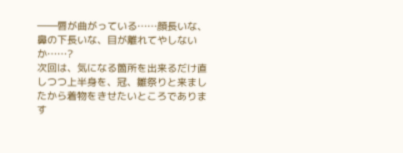――唇が曲がっている……顔長いな、鼻の下長いな、目が離れてやしないか……?
次回は、気になる箇所を出来るだけ直しつつ上半身を、冠、雛祭りと来ましたから着物をきせたいところであります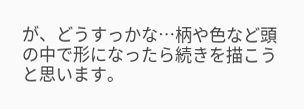が、どうすっかな…柄や色など頭の中で形になったら続きを描こうと思います。